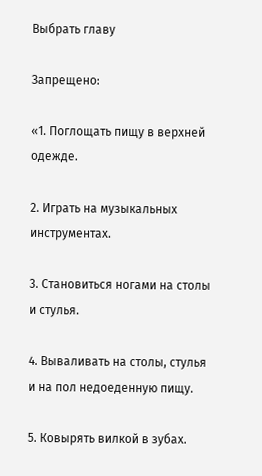Выбрать главу

Запрещено:

«1. Поглощать пищу в верхней одежде.

2. Играть на музыкальных инструментах.

3. Становиться ногами на столы и стулья.

4. Вываливать на столы, стулья и на пол недоеденную пищу.

5. Ковырять вилкой в зубах.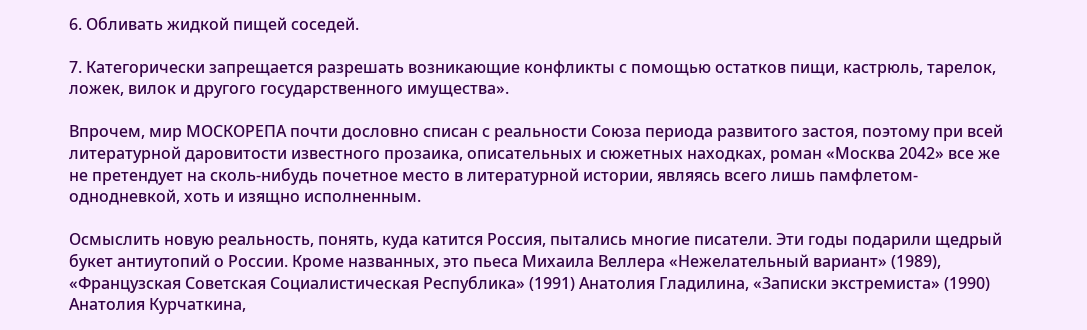6. Обливать жидкой пищей соседей.

7. Категорически запрещается разрешать возникающие конфликты с помощью остатков пищи, кастрюль, тарелок, ложек, вилок и другого государственного имущества».

Впрочем, мир МОСКОРЕПА почти дословно списан с реальности Союза периода развитого застоя, поэтому при всей литературной даровитости известного прозаика, описательных и сюжетных находках, роман «Москва 2042» все же не претендует на сколь-нибудь почетное место в литературной истории, являясь всего лишь памфлетом-однодневкой, хоть и изящно исполненным.

Осмыслить новую реальность, понять, куда катится Россия, пытались многие писатели. Эти годы подарили щедрый букет антиутопий о России. Кроме названных, это пьеса Михаила Веллера «Нежелательный вариант» (1989), «Французская Советская Социалистическая Республика» (1991) Анатолия Гладилина, «Записки экстремиста» (1990) Анатолия Курчаткина,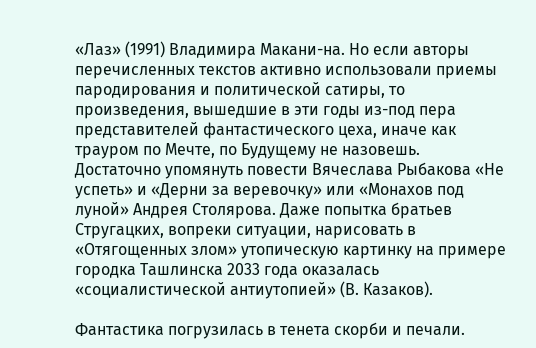«Лаз» (1991) Владимира Макани-на. Но если авторы перечисленных текстов активно использовали приемы пародирования и политической сатиры, то произведения, вышедшие в эти годы из-под пера представителей фантастического цеха, иначе как трауром по Мечте, по Будущему не назовешь. Достаточно упомянуть повести Вячеслава Рыбакова «Не успеть» и «Дерни за веревочку» или «Монахов под луной» Андрея Столярова. Даже попытка братьев Стругацких, вопреки ситуации, нарисовать в «Отягощенных злом» утопическую картинку на примере городка Ташлинска 2033 года оказалась «социалистической антиутопией» (В. Казаков).

Фантастика погрузилась в тенета скорби и печали.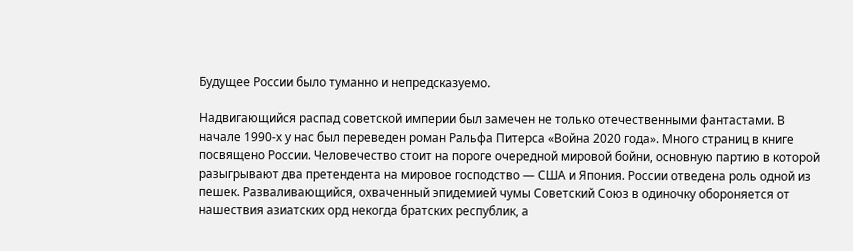Будущее России было туманно и непредсказуемо.

Надвигающийся распад советской империи был замечен не только отечественными фантастами. В начале 1990-х у нас был переведен роман Ральфа Питерса «Война 2020 года». Много страниц в книге посвящено России. Человечество стоит на пороге очередной мировой бойни, основную партию в которой разыгрывают два претендента на мировое господство — США и Япония. России отведена роль одной из пешек. Разваливающийся, охваченный эпидемией чумы Советский Союз в одиночку обороняется от нашествия азиатских орд некогда братских республик, а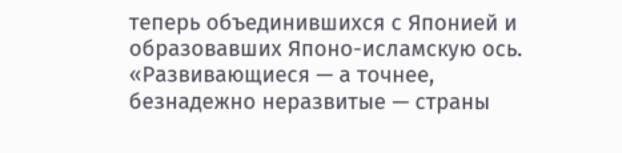теперь объединившихся с Японией и образовавших Японо-исламскую ось. «Развивающиеся — а точнее, безнадежно неразвитые — страны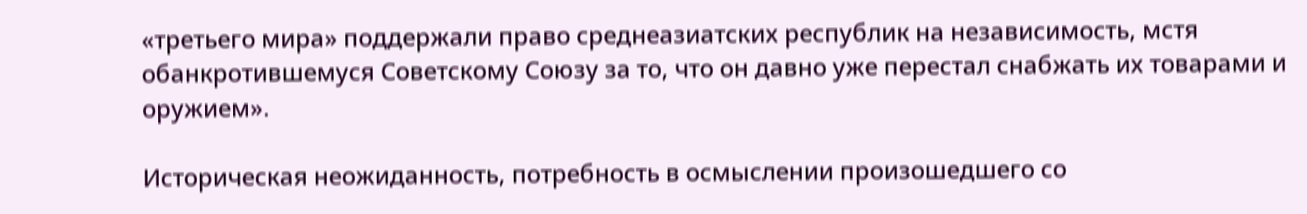«третьего мира» поддержали право среднеазиатских республик на независимость, мстя обанкротившемуся Советскому Союзу за то, что он давно уже перестал снабжать их товарами и оружием».

Историческая неожиданность, потребность в осмыслении произошедшего со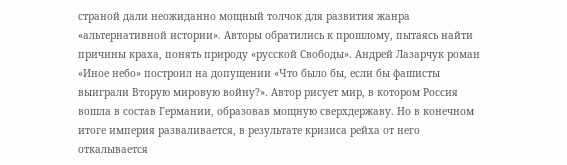страной дали неожиданно мощный толчок для развития жанра «альтернативной истории». Авторы обратились к прошлому, пытаясь найти причины краха, понять природу «русской Свободы». Андрей Лазарчук роман «Иное небо» построил на допущении «Что было бы, если бы фашисты выиграли Вторую мировую войну?». Автор рисует мир, в котором Россия вошла в состав Германии, образовав мощную сверхдержаву. Но в конечном итоге империя разваливается, в результате кризиса рейха от него откалывается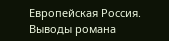Европейская Россия. Выводы романа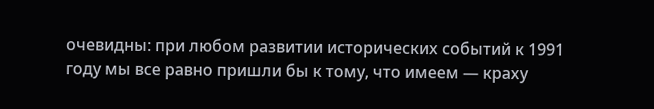очевидны: при любом развитии исторических событий к 1991 году мы все равно пришли бы к тому, что имеем — краху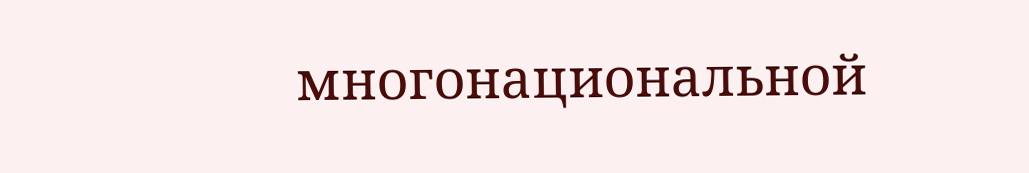многонациональной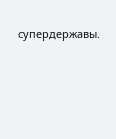супердержавы.